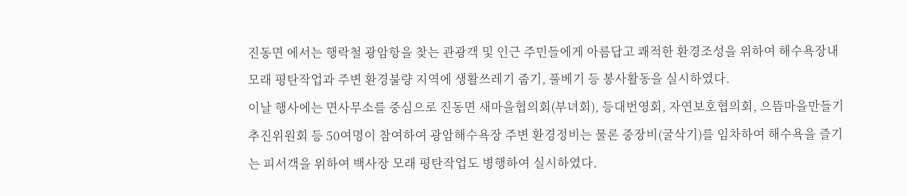진동면 에서는 행락철 광암항을 찾는 관광객 및 인근 주민들에게 아름답고 쾌적한 환경조성을 위하여 해수욕장내 모래 평탄작업과 주변 환경불량 지역에 생활쓰레기 줍기, 풀베기 등 봉사활동을 실시하였다.
이날 행사에는 면사무소를 중심으로 진동면 새마을협의회(부녀회), 등대번영회, 자연보호협의회, 으뜸마을만들기추진위원회 등 50여명이 참여하여 광암해수욕장 주변 환경정비는 물론 중장비(굴삭기)를 임차하여 해수욕을 즐기는 피서객을 위하여 백사장 모래 평탄작업도 병행하여 실시하였다.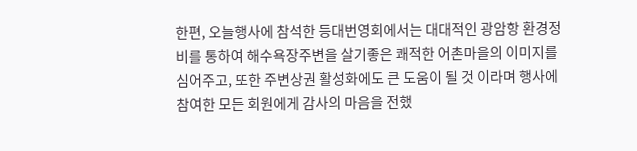한편, 오늘행사에 참석한 등대번영회에서는 대대적인 광암항 환경정비를 통하여 해수욕장주변을 살기좋은 쾌적한 어촌마을의 이미지를 심어주고, 또한 주변상권 활성화에도 큰 도움이 될 것 이라며 행사에 참여한 모든 회원에게 감사의 마음을 전했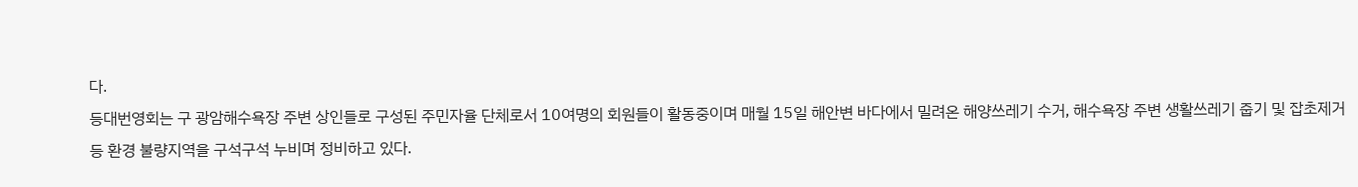다.
등대번영회는 구 광암해수욕장 주변 상인들로 구성된 주민자율 단체로서 10여명의 회원들이 활동중이며 매월 15일 해안변 바다에서 밀려온 해양쓰레기 수거, 해수욕장 주변 생활쓰레기 줍기 및 잡초제거 등 환경 불량지역을 구석구석 누비며 정비하고 있다.